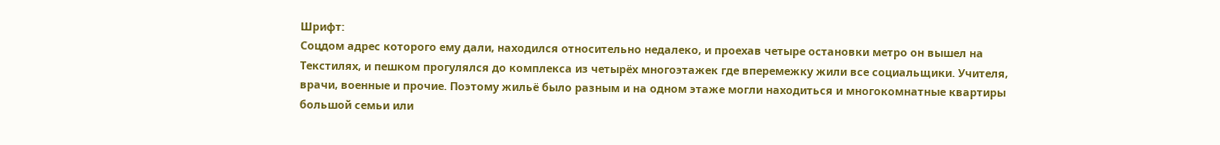Шрифт:
Соцдом адрес которого ему дали, находился относительно недалеко, и проехав четыре остановки метро он вышел на Текстилях, и пешком прогулялся до комплекса из четырёх многоэтажек где вперемежку жили все социальщики. Учителя, врачи, военные и прочие. Поэтому жильё было разным и на одном этаже могли находиться и многокомнатные квартиры большой семьи или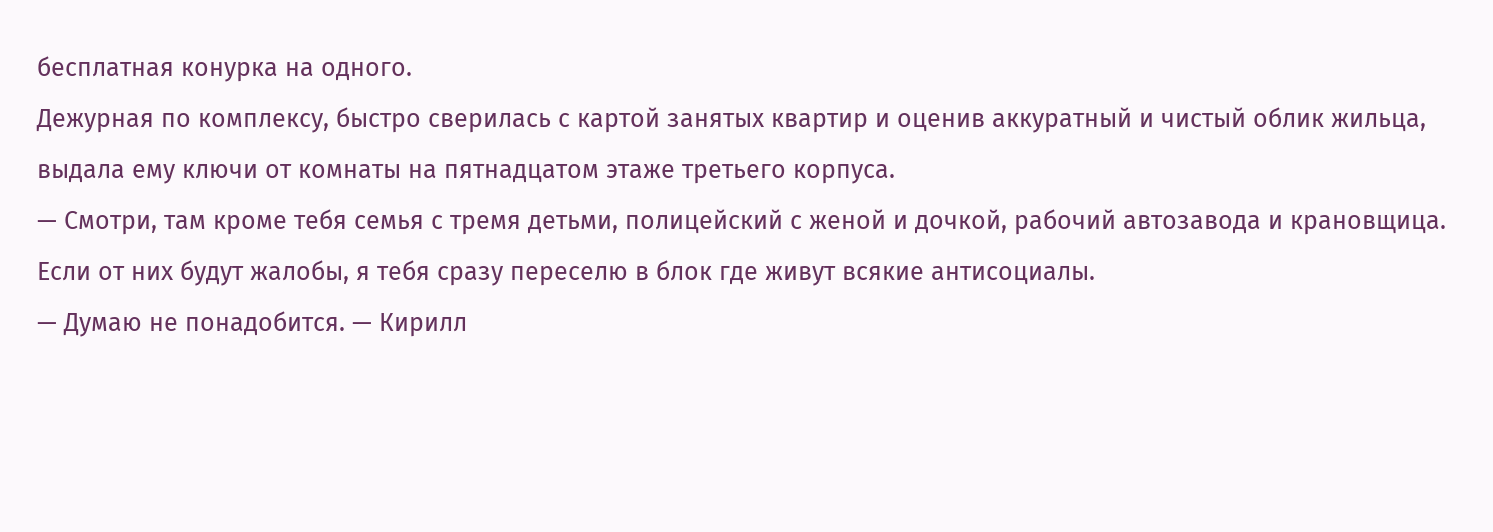бесплатная конурка на одного.
Дежурная по комплексу, быстро сверилась с картой занятых квартир и оценив аккуратный и чистый облик жильца, выдала ему ключи от комнаты на пятнадцатом этаже третьего корпуса.
— Смотри, там кроме тебя семья с тремя детьми, полицейский с женой и дочкой, рабочий автозавода и крановщица. Если от них будут жалобы, я тебя сразу переселю в блок где живут всякие антисоциалы.
— Думаю не понадобится. — Кирилл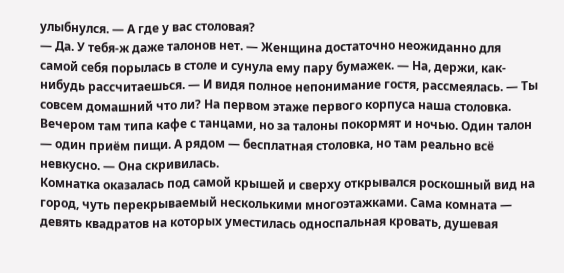улыбнулся. — А где у вас столовая?
— Да. У тебя-ж даже талонов нет. — Женщина достаточно неожиданно для самой себя порылась в столе и сунула ему пару бумажек. — На, держи, как-нибудь рассчитаешься. — И видя полное непонимание гостя, рассмеялась. — Ты совсем домашний что ли? На первом этаже первого корпуса наша столовка. Вечером там типа кафе с танцами, но за талоны покормят и ночью. Один талон — один приём пищи. А рядом — бесплатная столовка, но там реально всё невкусно. — Она скривилась.
Комнатка оказалась под самой крышей и сверху открывался роскошный вид на город, чуть перекрываемый несколькими многоэтажками. Сама комната — девять квадратов на которых уместилась односпальная кровать, душевая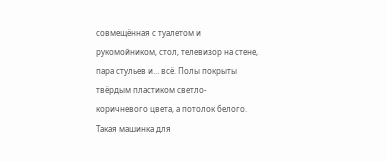совмещённая с туалетом и рукомойником, стол, телевизор на стене, пара стульев и… всё. Полы покрыты твёрдым пластиком светло-коричневого цвета, а потолок белого. Такая машинка для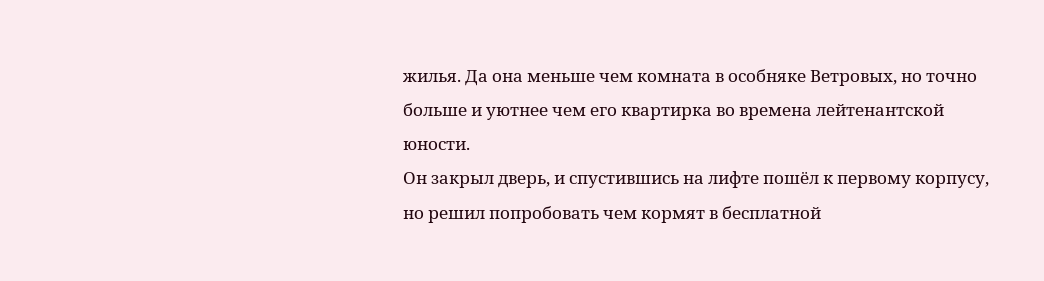жилья. Да она меньше чем комната в особняке Ветровых, но точно больше и уютнее чем его квартирка во времена лейтенантской юности.
Он закрыл дверь, и спустившись на лифте пошёл к первому корпусу, но решил попробовать чем кормят в бесплатной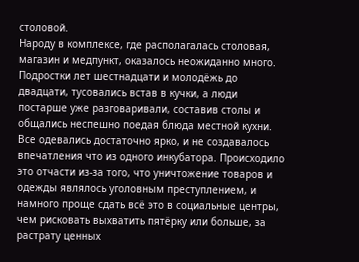столовой.
Народу в комплексе, где располагалась столовая, магазин и медпункт, оказалось неожиданно много. Подростки лет шестнадцати и молодёжь до двадцати, тусовались встав в кучки, а люди постарше уже разговаривали, составив столы и общались неспешно поедая блюда местной кухни.
Все одевались достаточно ярко, и не создавалось впечатления что из одного инкубатора. Происходило это отчасти из-за того, что уничтожение товаров и одежды являлось уголовным преступлением, и намного проще сдать всё это в социальные центры, чем рисковать выхватить пятёрку или больше, за растрату ценных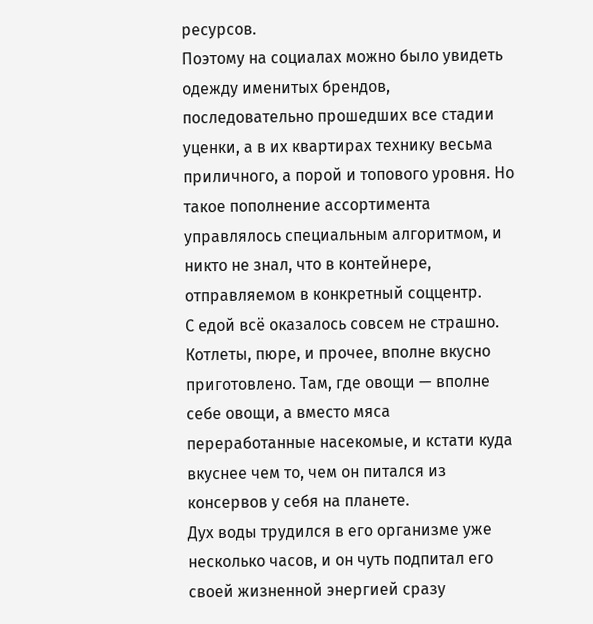ресурсов.
Поэтому на социалах можно было увидеть одежду именитых брендов, последовательно прошедших все стадии уценки, а в их квартирах технику весьма приличного, а порой и топового уровня. Но такое пополнение ассортимента управлялось специальным алгоритмом, и никто не знал, что в контейнере, отправляемом в конкретный соццентр.
С едой всё оказалось совсем не страшно. Котлеты, пюре, и прочее, вполне вкусно приготовлено. Там, где овощи — вполне себе овощи, а вместо мяса переработанные насекомые, и кстати куда вкуснее чем то, чем он питался из консервов у себя на планете.
Дух воды трудился в его организме уже несколько часов, и он чуть подпитал его своей жизненной энергией сразу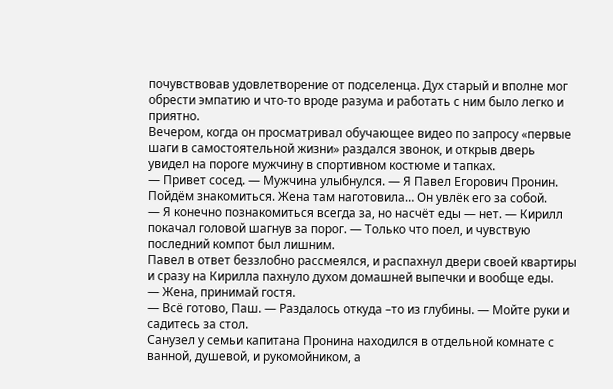почувствовав удовлетворение от подселенца. Дух старый и вполне мог обрести эмпатию и что-то вроде разума и работать с ним было легко и приятно.
Вечером, когда он просматривал обучающее видео по запросу «первые шаги в самостоятельной жизни» раздался звонок, и открыв дверь увидел на пороге мужчину в спортивном костюме и тапках.
— Привет сосед. — Мужчина улыбнулся. — Я Павел Егорович Пронин. Пойдём знакомиться. Жена там наготовила… Он увлёк его за собой.
— Я конечно познакомиться всегда за, но насчёт еды — нет. — Кирилл покачал головой шагнув за порог. — Только что поел, и чувствую последний компот был лишним.
Павел в ответ беззлобно рассмеялся, и распахнул двери своей квартиры и сразу на Кирилла пахнуло духом домашней выпечки и вообще еды.
— Жена, принимай гостя.
— Всё готово, Паш. — Раздалось откуда –то из глубины. — Мойте руки и садитесь за стол.
Санузел у семьи капитана Пронина находился в отдельной комнате с ванной, душевой, и рукомойником, а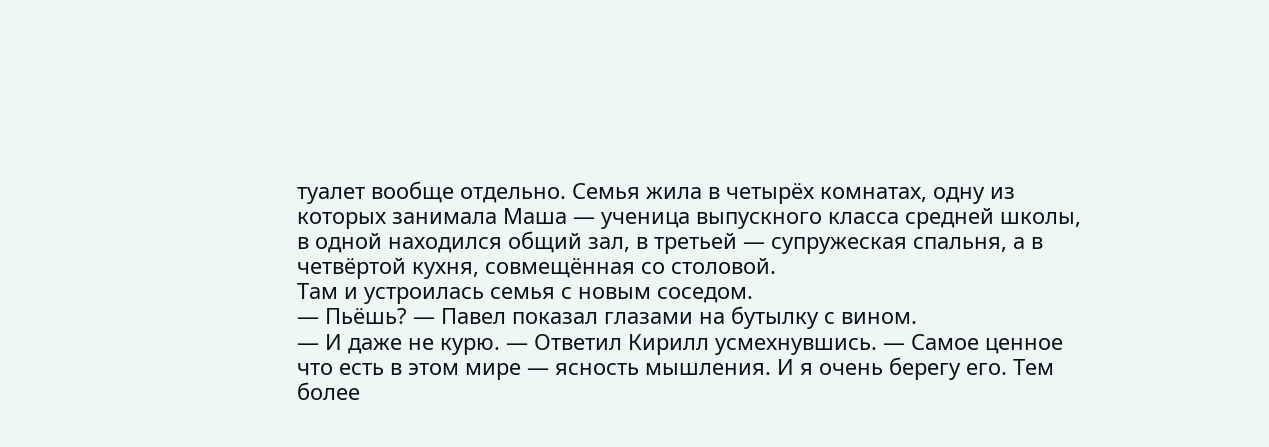туалет вообще отдельно. Семья жила в четырёх комнатах, одну из которых занимала Маша — ученица выпускного класса средней школы, в одной находился общий зал, в третьей — супружеская спальня, а в четвёртой кухня, совмещённая со столовой.
Там и устроилась семья с новым соседом.
— Пьёшь? — Павел показал глазами на бутылку с вином.
— И даже не курю. — Ответил Кирилл усмехнувшись. — Самое ценное что есть в этом мире — ясность мышления. И я очень берегу его. Тем более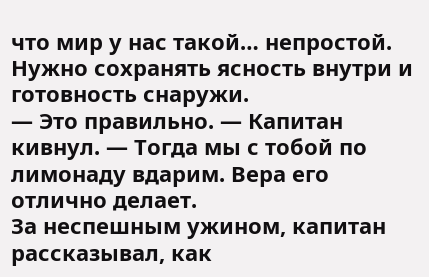что мир у нас такой… непростой. Нужно сохранять ясность внутри и готовность снаружи.
— Это правильно. — Капитан кивнул. — Тогда мы с тобой по лимонаду вдарим. Вера его отлично делает.
За неспешным ужином, капитан рассказывал, как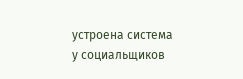устроена система у социальщиков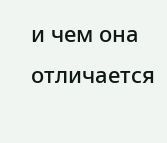и чем она отличается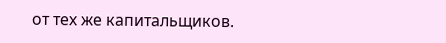от тех же капитальщиков.